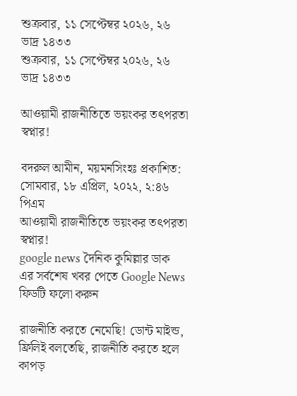শুক্রবার, ১১ সেপ্টেম্বর ২০২৬, ২৬ ভাদ্র ১৪৩৩
শুক্রবার, ১১ সেপ্টেম্বর ২০২৬, ২৬ ভাদ্র ১৪৩৩

আওয়ামী রাজনীতিতে ভয়ংকর তৎপরতা স্বপ্নার!

বদরুল আমীন, ময়মনসিংহঃ প্রকাশিত: সোমবার, ১৮ এপ্রিল, ২০২২, ২:৪৬ পিএম
আওয়ামী রাজনীতিতে ভয়ংকর তৎপরতা স্বপ্নার!
google news দৈনিক কুমিল্লার ডাক এর সর্বশেষ খবর পেতে Google News ফিডটি ফলো করুন

রাজনীতি করতে নেমেছি! ডোন্ট মাইন্ড, ফ্রিলিই বলতেছি, রাজনীতি করতে হলে কাপড়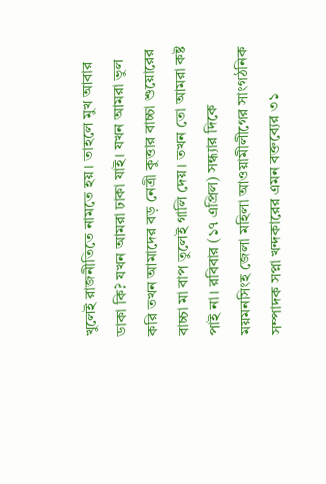খুলেই রাজনীতিতে নামতে হয়। তাহলে মুখ আবার ডাকা কি? যখন আমরা ঢাকা যাই। যখন আমরা ভুল করি তখন আমাদের বড় নেত্রী কুত্তার বাচ্চা শুয়োরের বাচ্চা মা বাপ তুলেই গালি দেয়। তখন তো আমরা কষ্ট পাই না। রবিবার (১৭ এপ্রিল) সন্ধ্যার দিকে ময়মনসিংহ জেলা মহিলা আওয়ামীলীগের সাংগঠনিক সম্পাদক সপ্না খন্দকারের এমন বক্তব্যের ৩১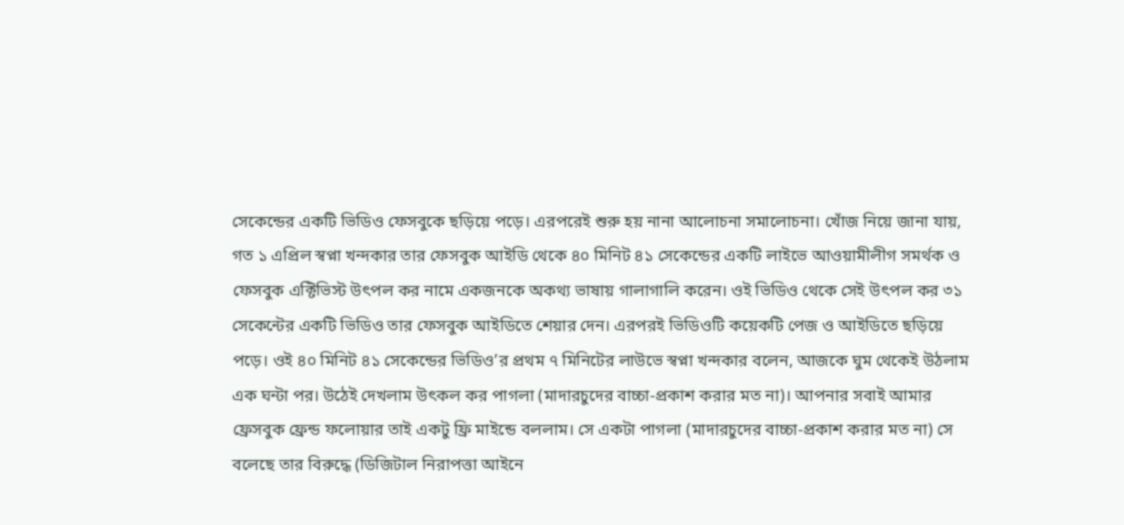সেকেন্ডের একটি ভিডিও ফেসবুকে ছড়িয়ে পড়ে। এরপরেই শুরু হয় নানা আলোচনা সমালোচনা। খোঁজ নিয়ে জানা যায়, গত ১ এপ্রিল স্বপ্না খন্দকার তার ফেসবুক আইডি থেকে ৪০ মিনিট ৪১ সেকেন্ডের একটি লাইভে আওয়ামীলীগ সমর্থক ও ফেসবুক এক্টিভিস্ট উৎপল কর নামে একজনকে অকথ্য ভাষায় গালাগালি করেন। ওই ভিডিও থেকে সেই উৎপল কর ৩১ সেকেন্টের একটি ভিডিও তার ফেসবুক আইডিতে শেয়ার দেন। এরপরই ভিডিওটি কয়েকটি পেজ ও আইডিতে ছড়িয়ে পড়ে। ওই ৪০ মিনিট ৪১ সেকেন্ডের ভিডিও’র প্রথম ৭ মিনিটের লাউভে স্বপ্না খন্দকার বলেন, আজকে ঘুম থেকেই উঠলাম এক ঘন্টা পর। উঠেই দেখলাম উৎকল কর পাগলা (মাদারচুদের বাচ্চা-প্রকাশ করার মত না)। আপনার সবাই আমার ফ্রেসবুক ফ্রেন্ড ফলোয়ার তাই একটু ফ্রি মাইন্ডে বললাম। সে একটা পাগলা (মাদারচুদের বাচ্চা-প্রকাশ করার মত না) সে বলেছে তার বিরুদ্ধে (ডিজিটাল নিরাপত্তা আইনে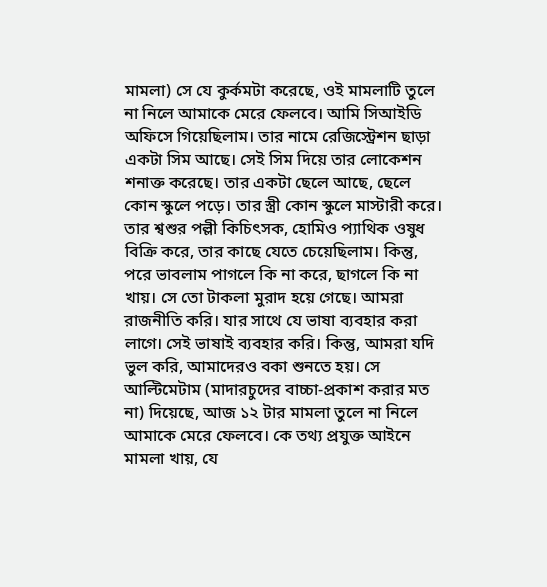মামলা) সে যে কুর্কমটা করেছে, ওই মামলাটি তুলে না নিলে আমাকে মেরে ফেলবে। আমি সিআইডি অফিসে গিয়েছিলাম। তার নামে রেজিস্ট্রেশন ছাড়া একটা সিম আছে। সেই সিম দিয়ে তার লোকেশন শনাক্ত করেছে। তার একটা ছেলে আছে, ছেলে কোন স্কুলে পড়ে। তার স্ত্রী কোন স্কুলে মাস্টারী করে। তার শ্বশুর পল্লী কিচিৎসক, হোমিও প্যাথিক ওষুধ বিক্রি করে, তার কাছে যেতে চেয়েছিলাম। কিন্তু, পরে ভাবলাম পাগলে কি না করে, ছাগলে কি না খায়। সে তো টাকলা মুরাদ হয়ে গেছে। আমরা রাজনীতি করি। যার সাথে যে ভাষা ব্যবহার করা লাগে। সেই ভাষাই ব্যবহার করি। কিন্তু, আমরা যদি ভুল করি, আমাদেরও বকা শুনতে হয়। সে আল্টিমেটাম (মাদারচুদের বাচ্চা-প্রকাশ করার মত না) দিয়েছে, আজ ১২ টার মামলা তুলে না নিলে আমাকে মেরে ফেলবে। কে তথ্য প্রযুক্ত আইনে মামলা খায়, যে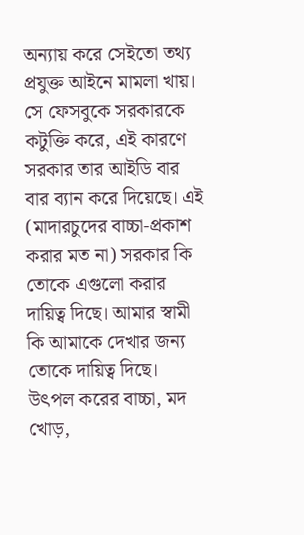অন্যায় করে সেইতো তথ্য প্রযুক্ত আইনে মামলা খায়। সে ফেসবুকে সরকারকে কটুক্তি করে, এই কারণে সরকার তার আইডি বার বার ব্যান করে দিয়েছে। এই (মাদারচুদের বাচ্চা-প্রকাশ করার মত না) সরকার কি তোকে এগুলো করার দায়িত্ব দিছে। আমার স্বামী কি আমাকে দেখার জন্য তোকে দায়িত্ব দিছে। উৎপল করের বাচ্চা, মদ খোড়,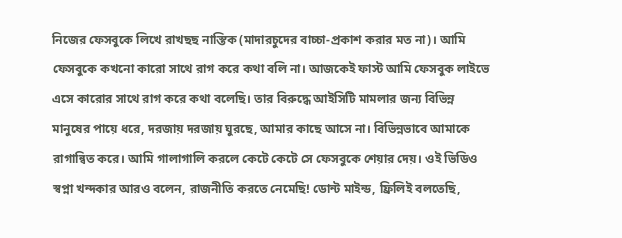নিজের ফেসবুকে লিখে রাখছছ নাস্তিক (মাদারচুদের বাচ্চা-প্রকাশ করার মত না)। আমি ফেসবুকে কখনো কারো সাথে রাগ করে কথা বলি না। আজকেই ফাস্ট আমি ফেসবুক লাইভে এসে কারোর সাথে রাগ করে কথা বলেছি। তার বিরুদ্ধে আইসিটি মামলার জন্য বিভিন্ন মানুষের পায়ে ধরে, দরজায় দরজায় ঘুরছে, আমার কাছে আসে না। বিভিন্নভাবে আমাকে রাগান্বিত করে। আমি গালাগালি করলে কেটে কেটে সে ফেসবুকে শেয়ার দেয়। ওই ভিডিও স্বপ্না খন্দকার আরও বলেন, রাজনীতি করতে নেমেছি! ডোন্ট মাইন্ড, ফ্রিলিই বলতেছি,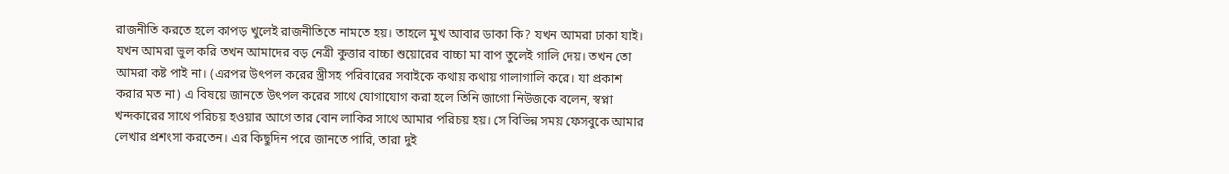রাজনীতি করতে হলে কাপড় খুলেই রাজনীতিতে নামতে হয়। তাহলে মুখ আবার ডাকা কি? যখন আমরা ঢাকা যাই। যখন আমরা ভুল করি তখন আমাদের বড় নেত্রী কুত্তার বাচ্চা শুয়োরের বাচ্চা মা বাপ তুলেই গালি দেয়। তখন তো আমরা কষ্ট পাই না। (এরপর উৎপল করের স্ত্রীসহ পরিবারের সবাইকে কথায় কথায় গালাগালি করে। যা প্রকাশ করার মত না) এ বিষয়ে জানতে উৎপল করের সাথে যোগাযোগ করা হলে তিনি জাগো নিউজকে বলেন, স্বপ্না খন্দকারের সাথে পরিচয় হওয়ার আগে তার বোন লাকির সাথে আমার পরিচয় হয়। সে বিভিন্ন সময় ফেসবুকে আমার লেখার প্রশংসা করতেন। এর কিছুদিন পরে জানতে পারি, তারা দুই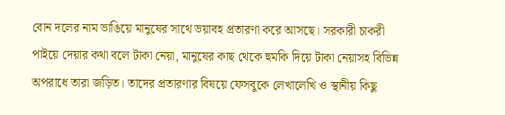বোন দলের নাম ভাঙিয়ে মানুষের সাথে ভয়াবহ প্রতারণা করে আসছে। সরকারী চাকরী পাইয়ে দেয়ার কথা বলে টাকা নেয়া, মানুষের কাছ থেকে হুমকি দিয়ে টাকা নেয়াসহ বিভিন্ন অপরাধে তারা জড়িত। তাদের প্রতারণার বিষয়ে ফেসবুকে লেখালেখি ও স্থানীয় কিছু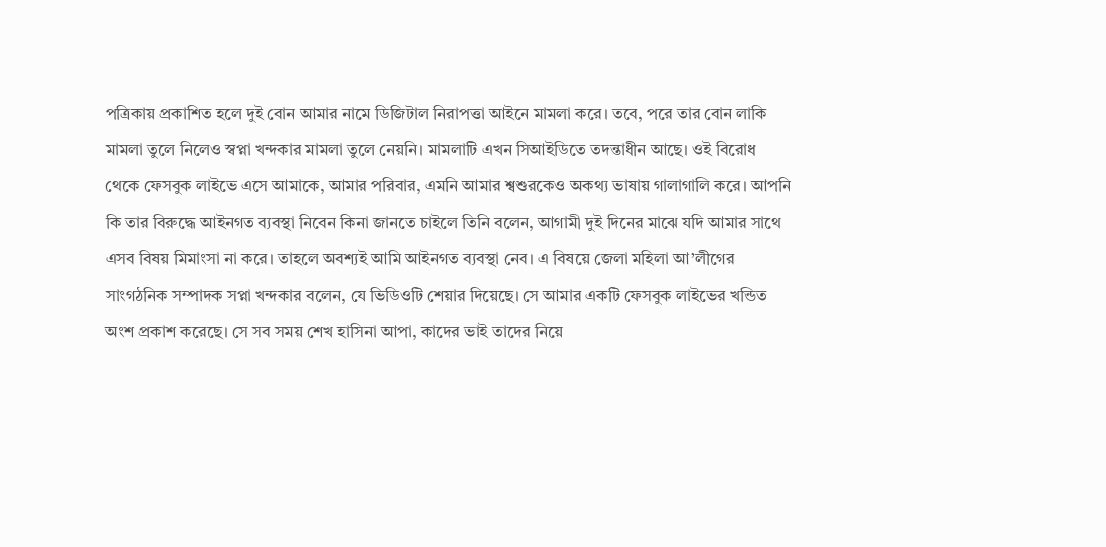পত্রিকায় প্রকাশিত হলে দুই বোন আমার নামে ডিজিটাল নিরাপত্তা আইনে মামলা করে। তবে, পরে তার বোন লাকি মামলা তুলে নিলেও স্বপ্না খন্দকার মামলা তুলে নেয়নি। মামলাটি এখন সিআইডিতে তদন্তাধীন আছে। ওই বিরোধ থেকে ফেসবুক লাইভে এসে আমাকে, আমার পরিবার, এমনি আমার শ্বশুরকেও অকথ্য ভাষায় গালাগালি করে। আপনি কি তার বিরুদ্ধে আইনগত ব্যবস্থা নিবেন কিনা জানতে চাইলে তিনি বলেন, আগামী দুই দিনের মাঝে যদি আমার সাথে এসব বিষয় মিমাংসা না করে। তাহলে অবশ্যই আমি আইনগত ব্যবস্থা নেব। এ বিষয়ে জেলা মহিলা আ’লীগের সাংগঠনিক সম্পাদক সপ্না খন্দকার বলেন, যে ভিডিওটি শেয়ার দিয়েছে। সে আমার একটি ফেসবুক লাইভের খন্ডিত অংশ প্রকাশ করেছে। সে সব সময় শেখ হাসিনা আপা, কাদের ভাই তাদের নিয়ে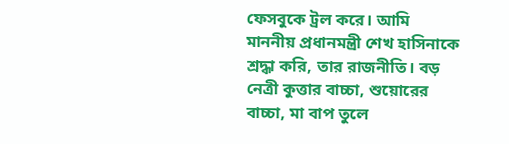ফেসবুকে ট্রল করে। আমি মাননীয় প্রধানমন্ত্রী শেখ হাসিনাকে শ্রদ্ধা করি, তার রাজনীতি। বড় নেত্রী কুত্তার বাচ্চা, শুয়োরের বাচ্চা, মা বাপ তুলে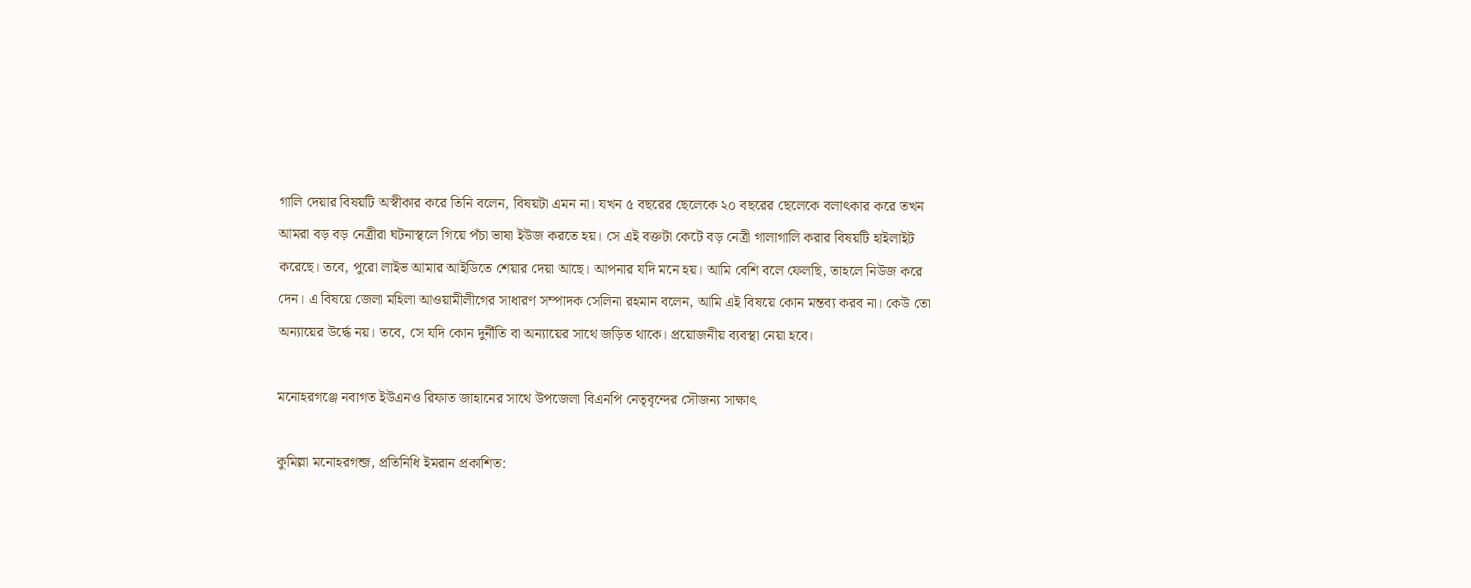গালি দেয়ার বিষয়টি অস্বীকার করে তিনি বলেন, বিষয়টা এমন না। যখন ৫ বছরের ছেলেকে ২০ বছরের ছেলেকে বলাৎকার করে তখন আমরা বড় বড় নেত্রীরা ঘটনাস্থলে গিয়ে পঁচা ভাষা ইউজ করতে হয়। সে এই বক্তটা কেটে বড় নেত্রী গালাগালি করার বিষয়টি হাইলাইট করেছে। তবে, পুরো লাইভ আমার আইডিতে শেয়ার দেয়া আছে। আপনার যদি মনে হয়। আমি বেশি বলে ফেলছি, তাহলে নিউজ করে দেন। এ বিষয়ে জেলা মহিলা আওয়ামীলীগের সাধারণ সম্পাদক সেলিনা রহমান বলেন, আমি এই বিষয়ে কোন মন্তব্য করব না। কেউ তো অন্যায়ের উর্দ্ধে নয়। তবে, সে যদি কোন দুর্নীতি বা অন্যায়ের সাথে জড়িত থাকে। প্রয়োজনীয় ব্যবস্থা নেয়া হবে।

মনোহরগঞ্জে নবাগত ইউএনও রিফাত জাহানের সাথে উপজেলা বিএনপি নেতৃবৃন্দের সৌজন্য সাক্ষাৎ

কুমিল্লা মনোহরগন্জ, প্রতিনিধি ইমরান প্রকাশিত: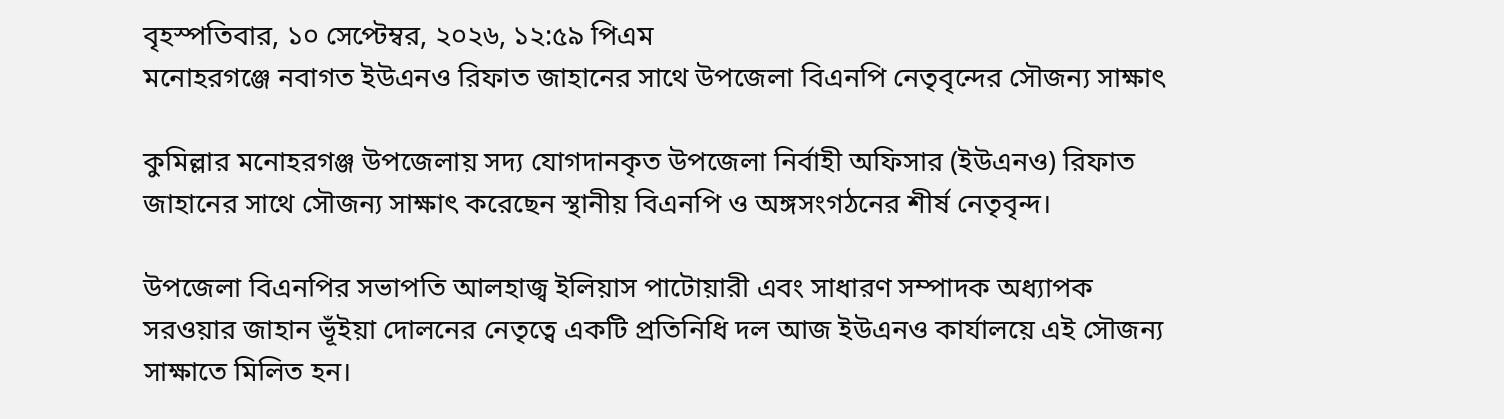বৃহস্পতিবার, ১০ সেপ্টেম্বর, ২০২৬, ১২:৫৯ পিএম
মনোহরগঞ্জে নবাগত ইউএনও রিফাত জাহানের সাথে উপজেলা বিএনপি নেতৃবৃন্দের সৌজন্য সাক্ষাৎ

কুমিল্লার মনোহরগঞ্জ উপজেলায় সদ্য যোগদানকৃত উপজেলা নির্বাহী অফিসার (ইউএনও) রিফাত জাহানের সাথে সৌজন্য সাক্ষাৎ করেছেন স্থানীয় বিএনপি ও অঙ্গসংগঠনের শীর্ষ নেতৃবৃন্দ।

উপজেলা বিএনপির সভাপতি আলহাজ্ব ইলিয়াস পাটোয়ারী এবং সাধারণ সম্পাদক অধ্যাপক সরওয়ার জাহান ভূঁইয়া দোলনের নেতৃত্বে একটি প্রতিনিধি দল আজ ইউএনও কার্যালয়ে এই সৌজন্য সাক্ষাতে মিলিত হন।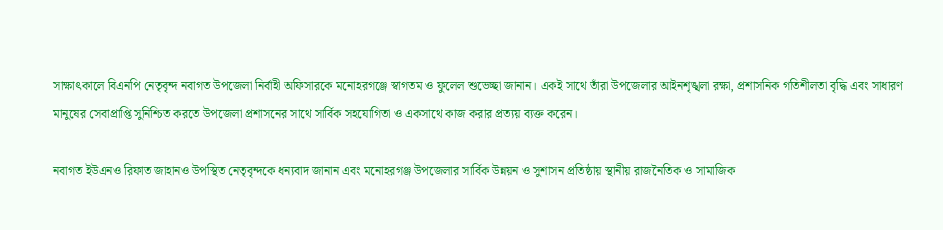সাক্ষাৎকালে বিএনপি নেতৃবৃন্দ নবাগত উপজেলা নির্বাহী অফিসারকে মনোহরগঞ্জে স্বাগতম ও ফুলেল শুভেচ্ছা জানান। একই সাথে তাঁরা উপজেলার আইনশৃঙ্খলা রক্ষা, প্রশাসনিক গতিশীলতা বৃদ্ধি এবং সাধারণ মানুষের সেবাপ্রাপ্তি সুনিশ্চিত করতে উপজেলা প্রশাসনের সাথে সার্বিক সহযোগিতা ও একসাথে কাজ করার প্রত্যয় ব্যক্ত করেন।

নবাগত ইউএনও রিফাত জাহানও উপস্থিত নেতৃবৃন্দকে ধন্যবাদ জানান এবং মনোহরগঞ্জ উপজেলার সার্বিক উন্নয়ন ও সুশাসন প্রতিষ্ঠায় স্থানীয় রাজনৈতিক ও সামাজিক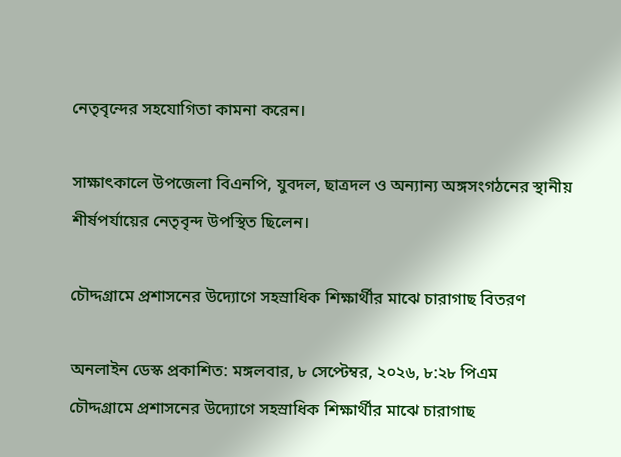নেতৃবৃন্দের সহযোগিতা কামনা করেন।

সাক্ষাৎকালে উপজেলা বিএনপি, যুবদল, ছাত্রদল ও অন্যান্য অঙ্গসংগঠনের স্থানীয় শীর্ষপর্যায়ের নেতৃবৃন্দ উপস্থিত ছিলেন।

চৌদ্দগ্রামে প্রশাসনের উদ্যোগে সহস্রাধিক শিক্ষার্থীর মাঝে চারাগাছ বিতরণ

অনলাইন ডেস্ক প্রকাশিত: মঙ্গলবার, ৮ সেপ্টেম্বর, ২০২৬, ৮:২৮ পিএম
চৌদ্দগ্রামে প্রশাসনের উদ্যোগে সহস্রাধিক শিক্ষার্থীর মাঝে চারাগাছ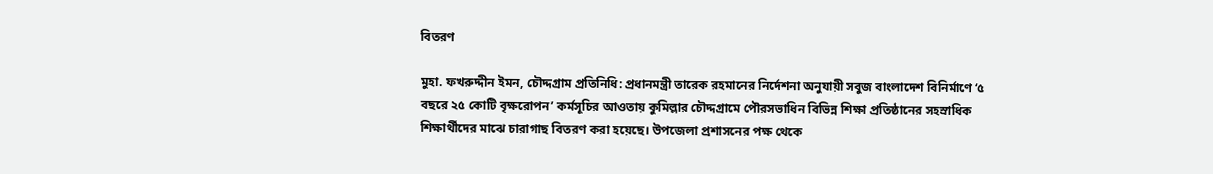বিতরণ

মুহা. ফখরুদ্দীন ইমন, চৌদ্দগ্রাম প্রতিনিধি: প্রধানমন্ত্রী তারেক রহমানের নির্দেশনা অনুযায়ী সবুজ বাংলাদেশ বিনির্মাণে ‘৫ বছরে ২৫ কোটি বৃক্ষরোপন’ কর্মসূচির আওতায় কুমিল্লার চৌদ্দগ্রামে পৌরসভাধিন বিভিন্ন শিক্ষা প্রতিষ্ঠানের সহস্রাধিক শিক্ষার্থীদের মাঝে চারাগাছ বিতরণ করা হয়েছে। উপজেলা প্রশাসনের পক্ষ থেকে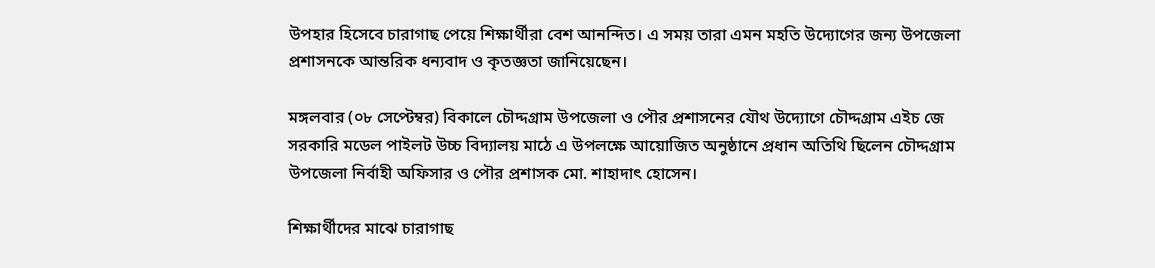উপহার হিসেবে চারাগাছ পেয়ে শিক্ষার্থীরা বেশ আনন্দিত। এ সময় তারা এমন মহতি উদ্যোগের জন্য উপজেলা প্রশাসনকে আন্তরিক ধন্যবাদ ও কৃতজ্ঞতা জানিয়েছেন।

মঙ্গলবার (০৮ সেপ্টেম্বর) বিকালে চৌদ্দগ্রাম উপজেলা ও পৌর প্রশাসনের যৌথ উদ্যোগে চৌদ্দগ্রাম এইচ জে সরকারি মডেল পাইলট উচ্চ বিদ্যালয় মাঠে এ উপলক্ষে আয়োজিত অনুষ্ঠানে প্রধান অতিথি ছিলেন চৌদ্দগ্রাম উপজেলা নির্বাহী অফিসার ও পৌর প্রশাসক মো. শাহাদাৎ হোসেন।

শিক্ষার্থীদের মাঝে চারাগাছ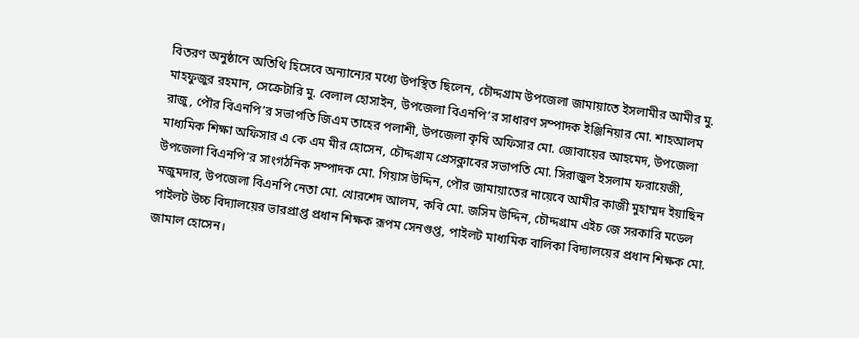বিতরণ অনুষ্ঠানে অতিথি হিসেবে অন্যান্যের মধ্যে উপস্থিত ছিলেন, চৌদ্দগ্রাম উপজেলা জামায়াতে ইসলামীর আমীর মু. মাহফুজুর রহমান, সেক্রেটারি মু. বেলাল হোসাইন, উপজেলা বিএনপি’র সাধারণ সম্পাদক ইঞ্জিনিয়ার মো. শাহআলম রাজু, পৌর বিএনপি’র সভাপতি জিএম তাহের পলাশী, উপজেলা কৃষি অফিসার মো. জোবায়ের আহমেদ, উপজেলা মাধ্যমিক শিক্ষা অফিসার এ কে এম মীর হোসেন, চৌদ্দগ্রাম প্রেসক্লাবের সভাপতি মো. সিরাজুল ইসলাম ফরায়েজী, উপজেলা বিএনপি’র সাংগঠনিক সম্পাদক মো. গিয়াস উদ্দিন, পৌর জামায়াতের নায়েবে আমীর কাজী মুহাম্মদ ইয়াছিন মজুমদার, উপজেলা বিএনপি নেতা মো. খোরশেদ আলম, কবি মো. জসিম উদ্দিন, চৌদ্দগ্রাম এইচ জে সরকারি মডেল পাইলট উচ্চ বিদ্যালয়ের ভারপ্রাপ্ত প্রধান শিক্ষক রূপম সেনগুপ্ত, পাইলট মাধ্যমিক বালিকা বিদ্যালয়ের প্রধান শিক্ষক মো. জামাল হোসেন।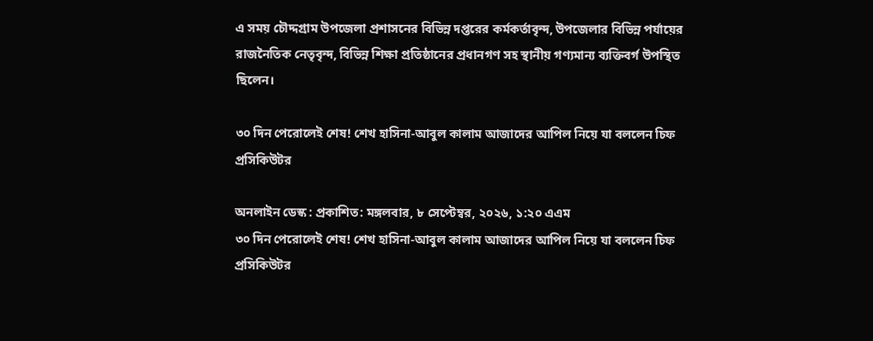এ সময় চৌদ্দগ্রাম উপজেলা প্রশাসনের বিভিন্ন দপ্তরের কর্মকর্তাবৃন্দ, উপজেলার বিভিন্ন পর্যায়ের রাজনৈতিক নেতৃবৃন্দ, বিভিন্ন শিক্ষা প্রতিষ্ঠানের প্রধানগণ সহ স্থানীয় গণ্যমান্য ব্যক্তিবর্গ উপস্থিত ছিলেন।

৩০ দিন পেরোলেই শেষ! শেখ হাসিনা-আবুল কালাম আজাদের আপিল নিয়ে যা বললেন চিফ প্রসিকিউটর

অনলাইন ডেস্ক : প্রকাশিত: মঙ্গলবার, ৮ সেপ্টেম্বর, ২০২৬, ১:২০ এএম
৩০ দিন পেরোলেই শেষ! শেখ হাসিনা-আবুল কালাম আজাদের আপিল নিয়ে যা বললেন চিফ প্রসিকিউটর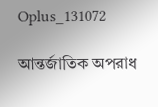Oplus_131072

আন্তর্জাতিক অপরাধ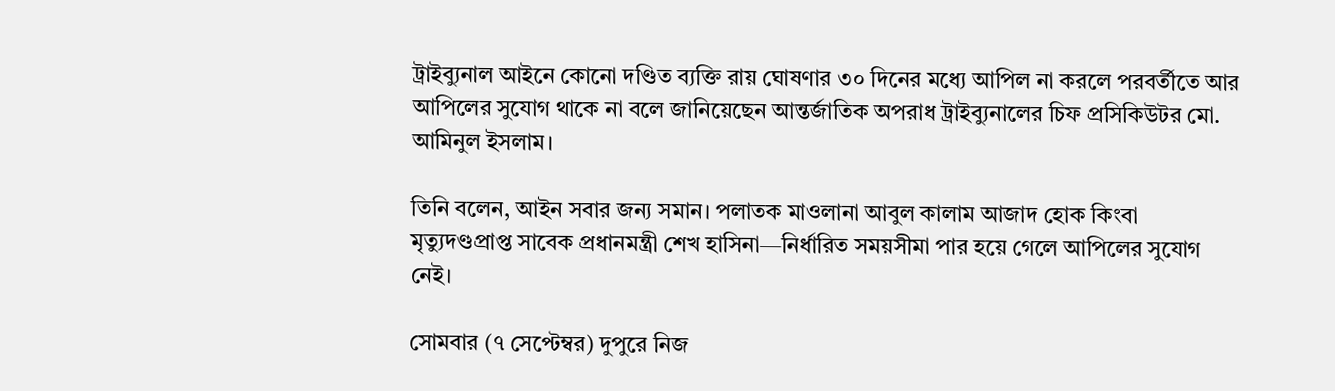ট্রাইব্যুনাল আইনে কোনো দণ্ডিত ব্যক্তি রায় ঘোষণার ৩০ দিনের মধ্যে আপিল না করলে পরবর্তীতে আর আপিলের সুযোগ থাকে না বলে জানিয়েছেন আন্তর্জাতিক অপরাধ ট্রাইব্যুনালের চিফ প্রসিকিউটর মো. আমিনুল ইসলাম।

তিনি বলেন, আইন সবার জন্য সমান। পলাতক মাওলানা আবুল কালাম আজাদ হোক কিংবা মৃত্যুদণ্ডপ্রাপ্ত সাবেক প্রধানমন্ত্রী শেখ হাসিনা—নির্ধারিত সময়সীমা পার হয়ে গেলে আপিলের সুযোগ নেই।

সোমবার (৭ সেপ্টেম্বর) দুপুরে নিজ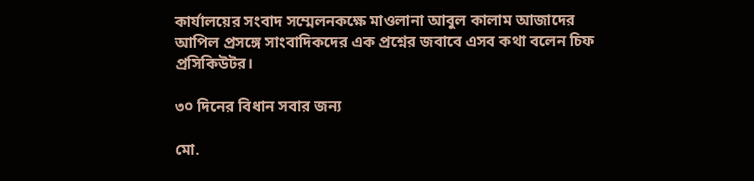কার্যালয়ের সংবাদ সম্মেলনকক্ষে মাওলানা আবুল কালাম আজাদের আপিল প্রসঙ্গে সাংবাদিকদের এক প্রশ্নের জবাবে এসব কথা বলেন চিফ প্রসিকিউটর।

৩০ দিনের বিধান সবার জন্য

মো.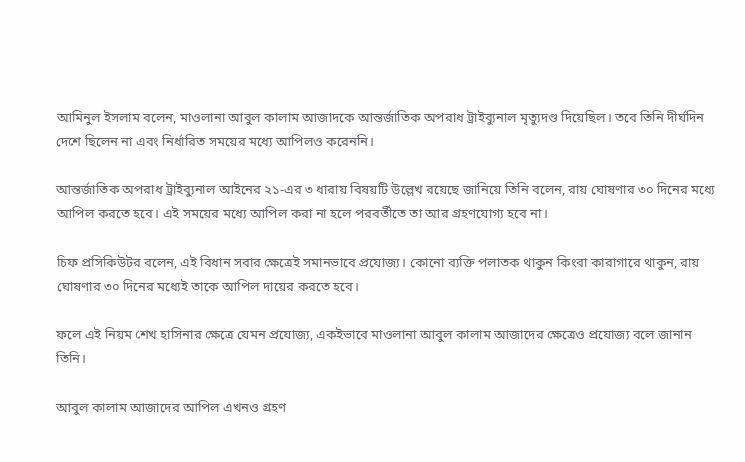আমিনুল ইসলাম বলেন, মাওলানা আবুল কালাম আজাদকে আন্তর্জাতিক অপরাধ ট্রাইব্যুনাল মৃত্যুদণ্ড দিয়েছিল। তবে তিনি দীর্ঘদিন দেশে ছিলেন না এবং নির্ধারিত সময়ের মধ্যে আপিলও করেননি।

আন্তর্জাতিক অপরাধ ট্রাইব্যুনাল আইনের ২১-এর ৩ ধারায় বিষয়টি উল্লেখ রয়েছে জানিয়ে তিনি বলেন, রায় ঘোষণার ৩০ দিনের মধ্যে আপিল করতে হবে। এই সময়ের মধ্যে আপিল করা না হলে পরবর্তীতে তা আর গ্রহণযোগ্য হবে না।

চিফ প্রসিকিউটর বলেন, এই বিধান সবার ক্ষেত্রেই সমানভাবে প্রযোজ্য। কোনো ব্যক্তি পলাতক থাকুন কিংবা কারাগারে থাকুন, রায় ঘোষণার ৩০ দিনের মধ্যেই তাকে আপিল দায়ের করতে হবে।

ফলে এই নিয়ম শেখ হাসিনার ক্ষেত্রে যেমন প্রযোজ্য, একইভাবে মাওলানা আবুল কালাম আজাদের ক্ষেত্রেও প্রযোজ্য বলে জানান তিনি।

আবুল কালাম আজাদের আপিল এখনও গ্রহণ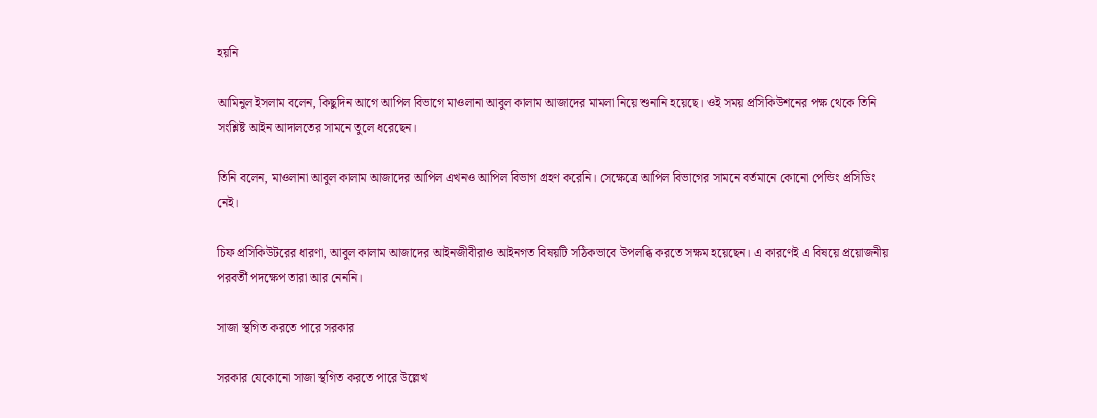হয়নি

আমিনুল ইসলাম বলেন, কিছুদিন আগে আপিল বিভাগে মাওলানা আবুল কালাম আজাদের মামলা নিয়ে শুনানি হয়েছে। ওই সময় প্রসিকিউশনের পক্ষ থেকে তিনি সংশ্লিষ্ট আইন আদালতের সামনে তুলে ধরেছেন।

তিনি বলেন, মাওলানা আবুল কালাম আজাদের আপিল এখনও আপিল বিভাগ গ্রহণ করেনি। সেক্ষেত্রে আপিল বিভাগের সামনে বর্তমানে কোনো পেন্ডিং প্রসিডিং নেই।

চিফ প্রসিকিউটরের ধারণা, আবুল কালাম আজাদের আইনজীবীরাও আইনগত বিষয়টি সঠিকভাবে উপলব্ধি করতে সক্ষম হয়েছেন। এ কারণেই এ বিষয়ে প্রয়োজনীয় পরবর্তী পদক্ষেপ তারা আর নেননি।

সাজা স্থগিত করতে পারে সরকার

সরকার যেকোনো সাজা স্থগিত করতে পারে উল্লেখ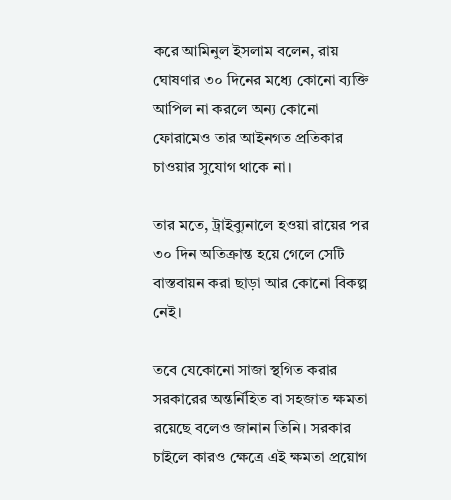করে আমিনুল ইসলাম বলেন, রায় ঘোষণার ৩০ দিনের মধ্যে কোনো ব্যক্তি আপিল না করলে অন্য কোনো ফোরামেও তার আইনগত প্রতিকার চাওয়ার সুযোগ থাকে না।

তার মতে, ট্রাইব্যুনালে হওয়া রায়ের পর ৩০ দিন অতিক্রান্ত হয়ে গেলে সেটি বাস্তবায়ন করা ছাড়া আর কোনো বিকল্প নেই।

তবে যেকোনো সাজা স্থগিত করার সরকারের অন্তর্নিহিত বা সহজাত ক্ষমতা রয়েছে বলেও জানান তিনি। সরকার চাইলে কারও ক্ষেত্রে এই ক্ষমতা প্রয়োগ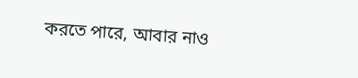করতে পারে, আবার নাও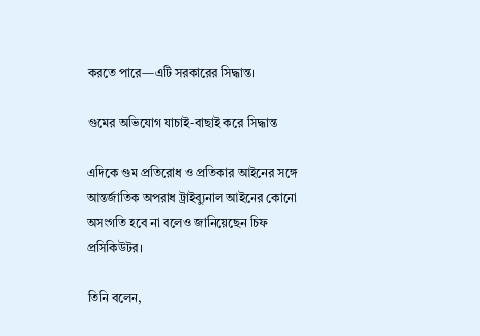করতে পারে—এটি সরকারের সিদ্ধান্ত।

গুমের অভিযোগ যাচাই-বাছাই করে সিদ্ধান্ত

এদিকে গুম প্রতিরোধ ও প্রতিকার আইনের সঙ্গে আন্তর্জাতিক অপরাধ ট্রাইব্যুনাল আইনের কোনো অসংগতি হবে না বলেও জানিয়েছেন চিফ প্রসিকিউটর।

তিনি বলেন,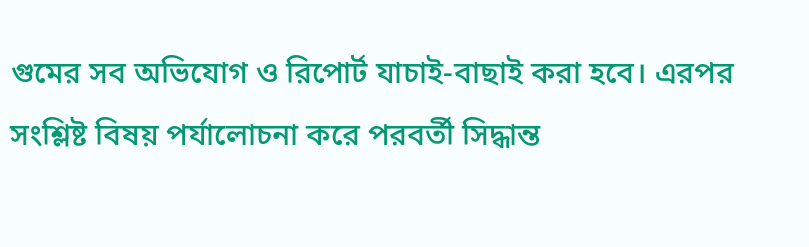গুমের সব অভিযোগ ও রিপোর্ট যাচাই-বাছাই করা হবে। এরপর সংশ্লিষ্ট বিষয় পর্যালোচনা করে পরবর্তী সিদ্ধান্ত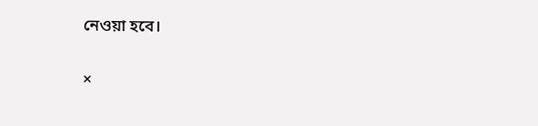নেওয়া হবে।

×